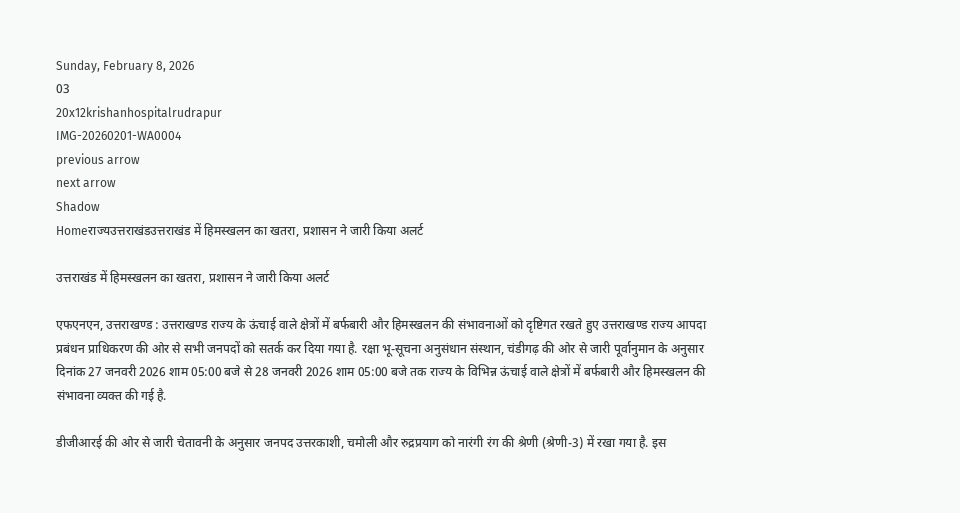Sunday, February 8, 2026
03
20x12krishanhospitalrudrapur
IMG-20260201-WA0004
previous arrow
next arrow
Shadow
Homeराज्यउत्तराखंडउत्तराखंड में हिमस्खलन का खतरा, प्रशासन ने जारी किया अलर्ट

उत्तराखंड में हिमस्खलन का खतरा, प्रशासन ने जारी किया अलर्ट

एफएनएन, उत्तराखण्ड : उत्तराखण्ड राज्य के ऊंचाई वाले क्षेत्रों में बर्फबारी और हिमस्खलन की संभावनाओं को दृष्टिगत रखते हुए उत्तराखण्ड राज्य आपदा प्रबंधन प्राधिकरण की ओर से सभी जनपदों को सतर्क कर दिया गया है. रक्षा भू-सूचना अनुसंधान संस्थान, चंडीगढ़ की ओर से जारी पूर्वानुमान के अनुसार दिनांक 27 जनवरी 2026 शाम 05:00 बजे से 28 जनवरी 2026 शाम 05:00 बजे तक राज्य के विभिन्न ऊंचाई वाले क्षेत्रों में बर्फबारी और हिमस्खलन की संभावना व्यक्त की गई है.

डीजीआरई की ओर से जारी चेतावनी के अनुसार जनपद उत्तरकाशी, चमोली और रुद्रप्रयाग को नारंगी रंग की श्रेणी (श्रेणी-3) में रखा गया है. इस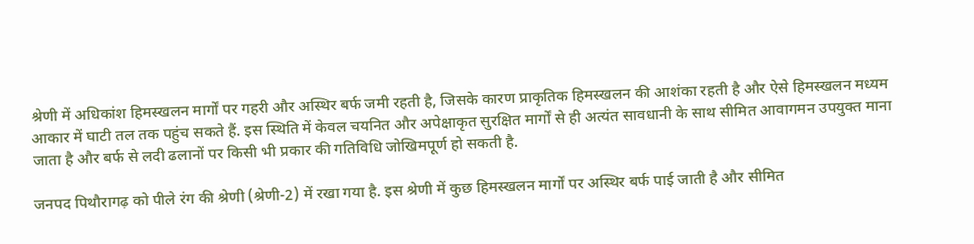श्रेणी में अधिकांश हिमस्खलन मार्गों पर गहरी और अस्थिर बर्फ जमी रहती है, जिसके कारण प्राकृतिक हिमस्खलन की आशंका रहती है और ऐसे हिमस्खलन मध्यम आकार में घाटी तल तक पहुंच सकते हैं. इस स्थिति में केवल चयनित और अपेक्षाकृत सुरक्षित मार्गों से ही अत्यंत सावधानी के साथ सीमित आवागमन उपयुक्त माना जाता है और बर्फ से लदी ढलानों पर किसी भी प्रकार की गतिविधि जोखिमपूर्ण हो सकती है.

जनपद पिथौरागढ़ को पीले रंग की श्रेणी (श्रेणी-2) में रखा गया है. इस श्रेणी में कुछ हिमस्खलन मार्गों पर अस्थिर बर्फ पाई जाती है और सीमित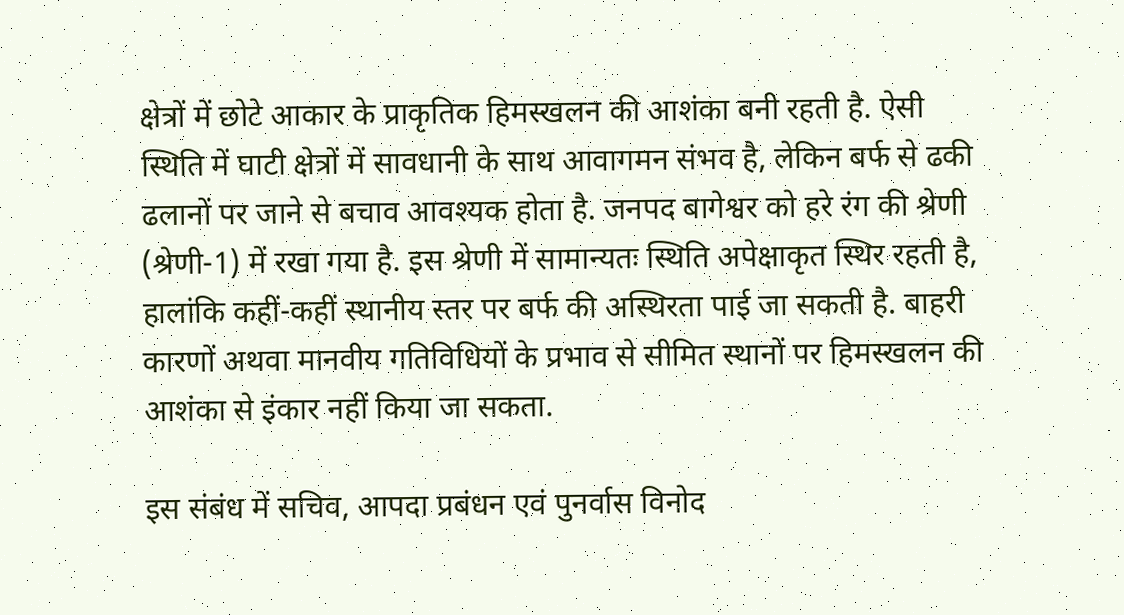क्षेत्रों में छोटे आकार के प्राकृतिक हिमस्खलन की आशंका बनी रहती है. ऐसी स्थिति में घाटी क्षेत्रों में सावधानी के साथ आवागमन संभव है, लेकिन बर्फ से ढकी ढलानों पर जाने से बचाव आवश्यक होता है. जनपद बागेश्वर को हरे रंग की श्रेणी (श्रेणी-1) में रखा गया है. इस श्रेणी में सामान्यतः स्थिति अपेक्षाकृत स्थिर रहती है, हालांकि कहीं-कहीं स्थानीय स्तर पर बर्फ की अस्थिरता पाई जा सकती है. बाहरी कारणों अथवा मानवीय गतिविधियों के प्रभाव से सीमित स्थानों पर हिमस्खलन की आशंका से इंकार नहीं किया जा सकता.

इस संबंध में सचिव, आपदा प्रबंधन एवं पुनर्वास विनोद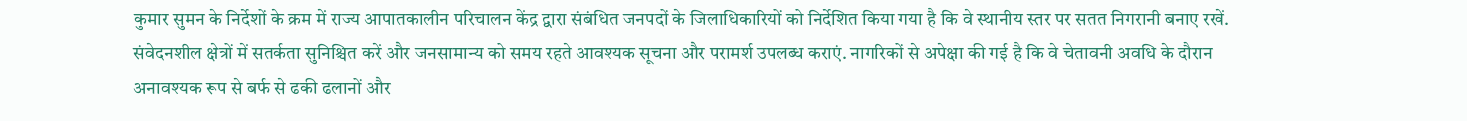कुमार सुमन के निर्देशों के क्रम में राज्य आपातकालीन परिचालन केंद्र द्वारा संबंधित जनपदों के जिलाधिकारियों को निर्देशित किया गया है कि वे स्थानीय स्तर पर सतत निगरानी बनाए रखें. संवेदनशील क्षेत्रों में सतर्कता सुनिश्चित करें और जनसामान्य को समय रहते आवश्यक सूचना और परामर्श उपलब्ध कराएं. नागरिकों से अपेक्षा की गई है कि वे चेतावनी अवधि के दौरान अनावश्यक रूप से बर्फ से ढकी ढलानों और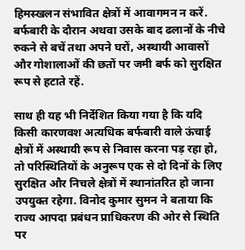हिमस्खलन संभावित क्षेत्रों में आवागमन न करें. बर्फबारी के दौरान अथवा उसके बाद ढलानों के नीचे रुकने से बचें तथा अपने घरों, अस्थायी आवासों और गोशालाओं की छतों पर जमी बर्फ को सुरक्षित रूप से हटाते रहें.

साथ ही यह भी निर्देशित किया गया है कि यदि किसी कारणवश अत्यधिक बर्फबारी वाले ऊंचाई क्षेत्रों में अस्थायी रूप से निवास करना पड़ रहा हो, तो परिस्थितियों के अनुरूप एक से दो दिनों के लिए सुरक्षित और निचले क्षेत्रों में स्थानांतरित हो जाना उपयुक्त रहेगा. विनोद कुमार सुमन ने बताया कि राज्य आपदा प्रबंधन प्राधिकरण की ओर से स्थिति पर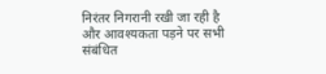निरंतर निगरानी रखी जा रही है और आवश्यकता पड़ने पर सभी संबंधित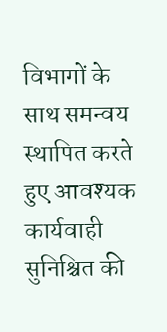विभागों के साथ समन्वय स्थापित करते हुए आवश्यक कार्यवाही सुनिश्चित की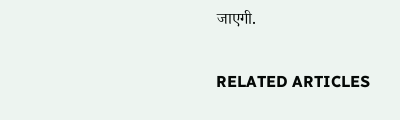जाएगी.

RELATED ARTICLES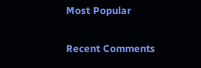Most Popular

Recent Comments